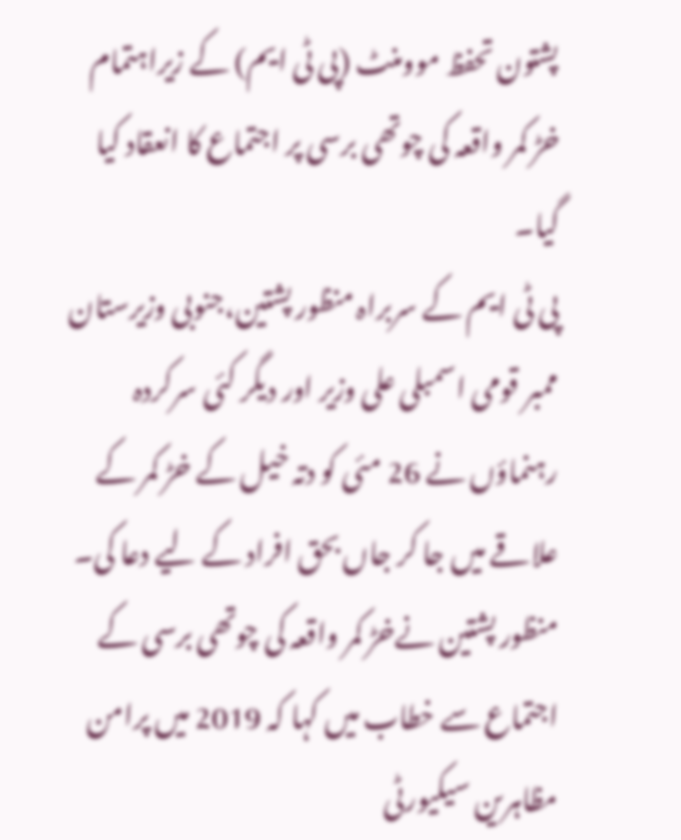پشتون تحفظ موومنٹ (پی ٹی ایم) کے زیراہتمام خڑ کمر واقعہ کی چوتھی برسی پر اجتماع کا انعقاد کیا گیا۔
پی ٹی ایم کے سربراہ منظور پشتین،جنوبی وزیرستان ممبر قومی اسمبلی علی وزیر اور دیگر کئی سرکردہ رہنماؤں نے 26 مئی کو دتہ خیل کے خڑ کمر کے علاقے میں جا کر جاں بحق افراد کے لیے دعا کی۔
منظور پشتین نےخڑ کمر واقعہ کی چوتھی برسی کے اجتماع سے خطاب میں کہا کہ 2019 میں پرامن مظاہرین سیکیورٹی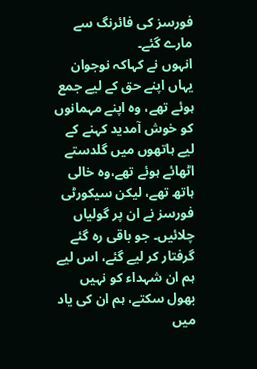فورسز کی فائرنگ سے مارے گئے۔
انہوں نے کہاکہ نوجوان یہاں اپنے حق کے لیے جمع ہوئے تھے، وہ اپنے مہمانوں کو خوش آمدید کہنے کے لیے ہاتھوں میں گلدستے اٹھائے ہوئے تھے،وہ خالی ہاتھ تھے، لیکن سیکورٹی فورسز نے ان پر گولیاں چلائیں۔ جو باقی رہ گئے گرفتار کر لیے گئے، اس لیے ہم ان شہداء کو نہیں بھول سکتے، ہم ان کی یاد میں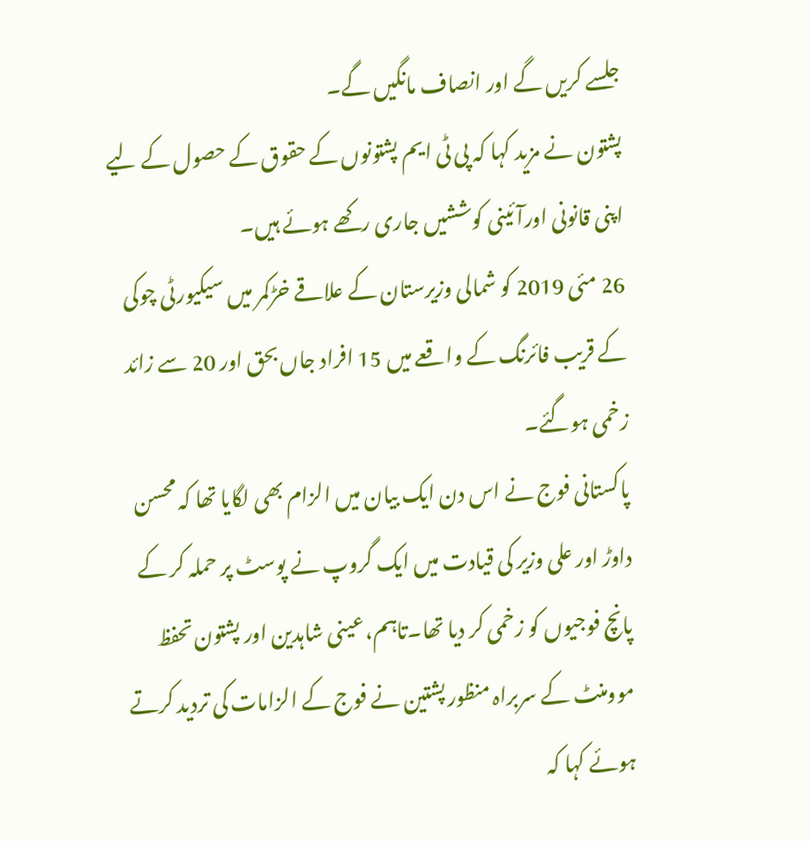جلسے کریں گے اور انصاف مانگیں گے۔
پشتون نے مزید کہا کہ پی ٹی ایم پشتونوں کے حقوق کے حصول کے لیے اپنی قانونی اورآئینی کوششیں جاری رکھے ہوئے ہیں۔
26 مئی 2019 کو شمالی وزیرستان کے علاقے خڑکمر میں سیکیورٹی چوکی کے قریب فائرنگ کے واقعے میں 15 افراد جاں بحق اور 20 سے زائد زخمی ہوگئے۔
پاکستانی فوج نے اس دن ایک بیان میں الزام بھی لگایا تھا کہ محسن داوڑ اور علی وزیر کی قیادت میں ایک گروپ نے پوسٹ پر حملہ کر کے پانچ فوجیوں کو زخمی کر دیا تھا۔تاہم، عینی شاہدین اور پشتون تحفظ موومنٹ کے سربراہ منظور پشتین نے فوج کے الزامات کی تردید کرتے ہوئے کہا کہ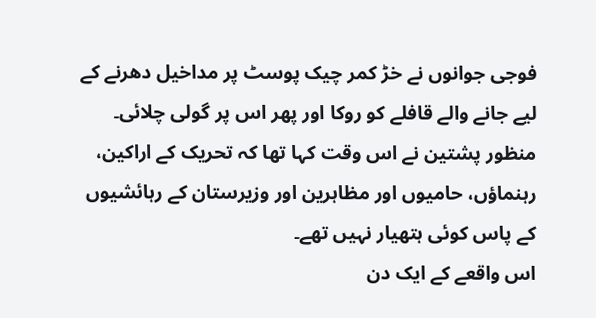فوجی جوانوں نے خڑ کمر چیک پوسٹ پر مداخیل دھرنے کے لیے جانے والے قافلے کو روکا اور پھر اس پر گولی چلائی۔
منظور پشتین نے اس وقت کہا تھا کہ تحریک کے اراکین، رہنماؤں، حامیوں اور مظاہرین اور وزیرستان کے رہائشیوں کے پاس کوئی ہتھیار نہیں تھے۔
اس واقعے کے ایک دن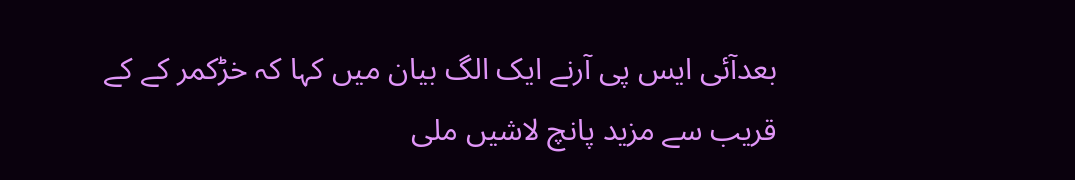بعدآئی ایس پی آرنے ایک الگ بیان میں کہا کہ خڑکمر کے کے قریب سے مزید پانچ لاشیں ملی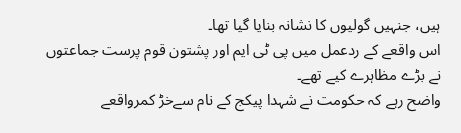ہیں، جنہیں گولیوں کا نشانہ بنایا گیا تھا۔
اس واقعے کے ردعمل میں پی ٹی ایم اور پشتون قوم پرست جماعتوں نے بڑے مظاہرے کیے تھے۔
واضح رہے کہ حکومت نے شہدا پیکج کے نام سےخڑ کمرواقعے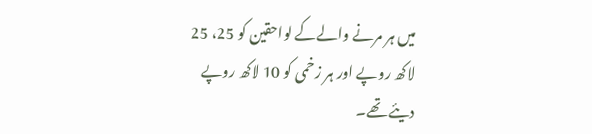میں ہر مرنے والےکے لواحقین کو 25، 25 لاکھ روپے اور ہر زخمی کو 10 لاکھ روپے دیئے تھے۔